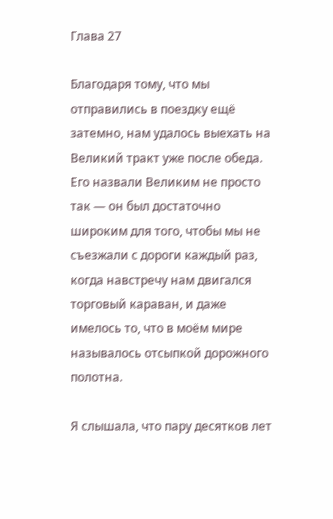Глава 27

Благодаря тому, что мы отправились в поездку ещё затемно, нам удалось выехать на Великий тракт уже после обеда. Его назвали Великим не просто так — он был достаточно широким для того, чтобы мы не съезжали с дороги каждый раз, когда навстречу нам двигался торговый караван, и даже имелось то, что в моём мире называлось отсыпкой дорожного полотна.

Я слышала, что пару десятков лет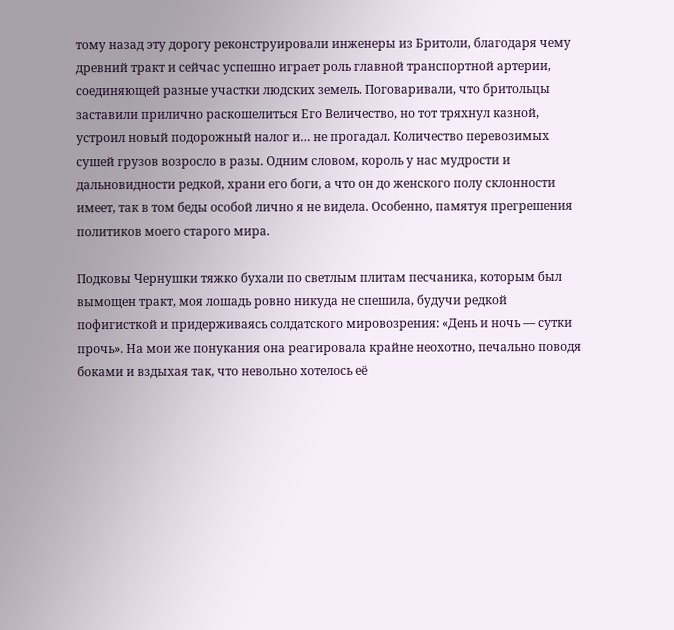тому назад эту дорогу реконструировали инженеры из Бритоли, благодаря чему древний тракт и сейчас успешно играет роль главной транспортной артерии, соединяющей разные участки людских земель. Поговаривали, что бритольцы заставили прилично раскошелиться Его Величество, но тот тряхнул казной, устроил новый подорожный налог и… не прогадал. Количество перевозимых сушей грузов возросло в разы. Одним словом, король у нас мудрости и дальновидности редкой, храни его боги, а что он до женского полу склонности имеет, так в том беды особой лично я не видела. Особенно, памятуя прегрешения политиков моего старого мира.

Подковы Чернушки тяжко бухали по светлым плитам песчаника, которым был вымощен тракт, моя лошадь ровно никуда не спешила, будучи редкой пофигисткой и придерживаясь солдатского мировозрения: «День и ночь — сутки прочь». На мои же понукания она реагировала крайне неохотно, печально поводя боками и вздыхая так, что невольно хотелось её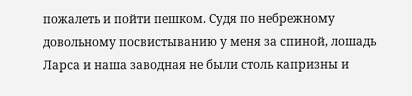пожалеть и пойти пешком. Судя по небрежному довольному посвистыванию у меня за спиной, лошадь Ларса и наша заводная не были столь капризны и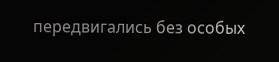передвигались без особых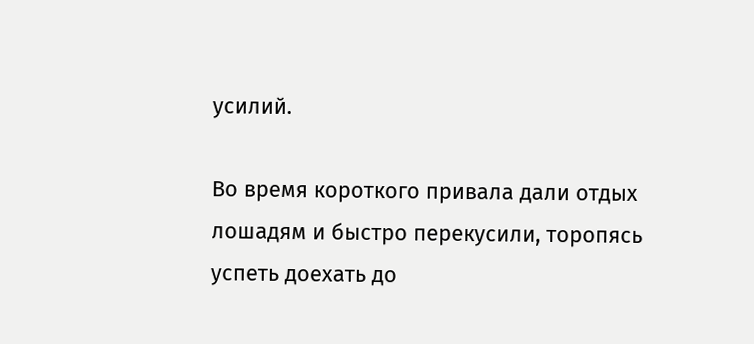усилий.

Во время короткого привала дали отдых лошадям и быстро перекусили, торопясь успеть доехать до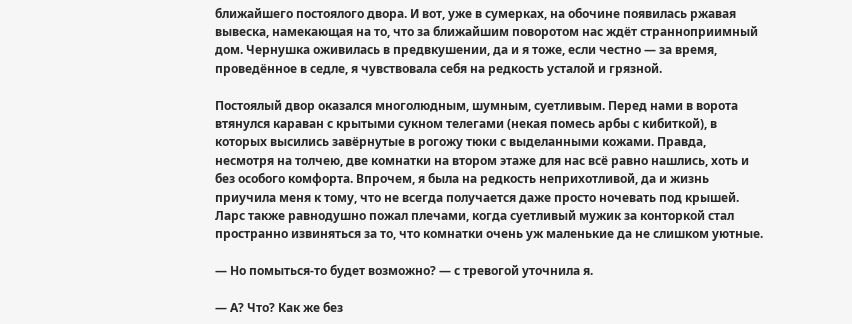ближайшего постоялого двора. И вот, уже в сумерках, на обочине появилась ржавая вывеска, намекающая на то, что за ближайшим поворотом нас ждёт странноприимный дом. Чернушка оживилась в предвкушении, да и я тоже, если честно — за время, проведённое в седле, я чувствовала себя на редкость усталой и грязной.

Постоялый двор оказался многолюдным, шумным, суетливым. Перед нами в ворота втянулся караван с крытыми сукном телегами (некая помесь арбы с кибиткой), в которых высились завёрнутые в рогожу тюки с выделанными кожами. Правда, несмотря на толчею, две комнатки на втором этаже для нас всё равно нашлись, хоть и без особого комфорта. Впрочем, я была на редкость неприхотливой, да и жизнь приучила меня к тому, что не всегда получается даже просто ночевать под крышей. Ларс также равнодушно пожал плечами, когда суетливый мужик за конторкой стал пространно извиняться за то, что комнатки очень уж маленькие да не слишком уютные.

— Но помыться-то будет возможно? — с тревогой уточнила я.

— А? Что? Как же без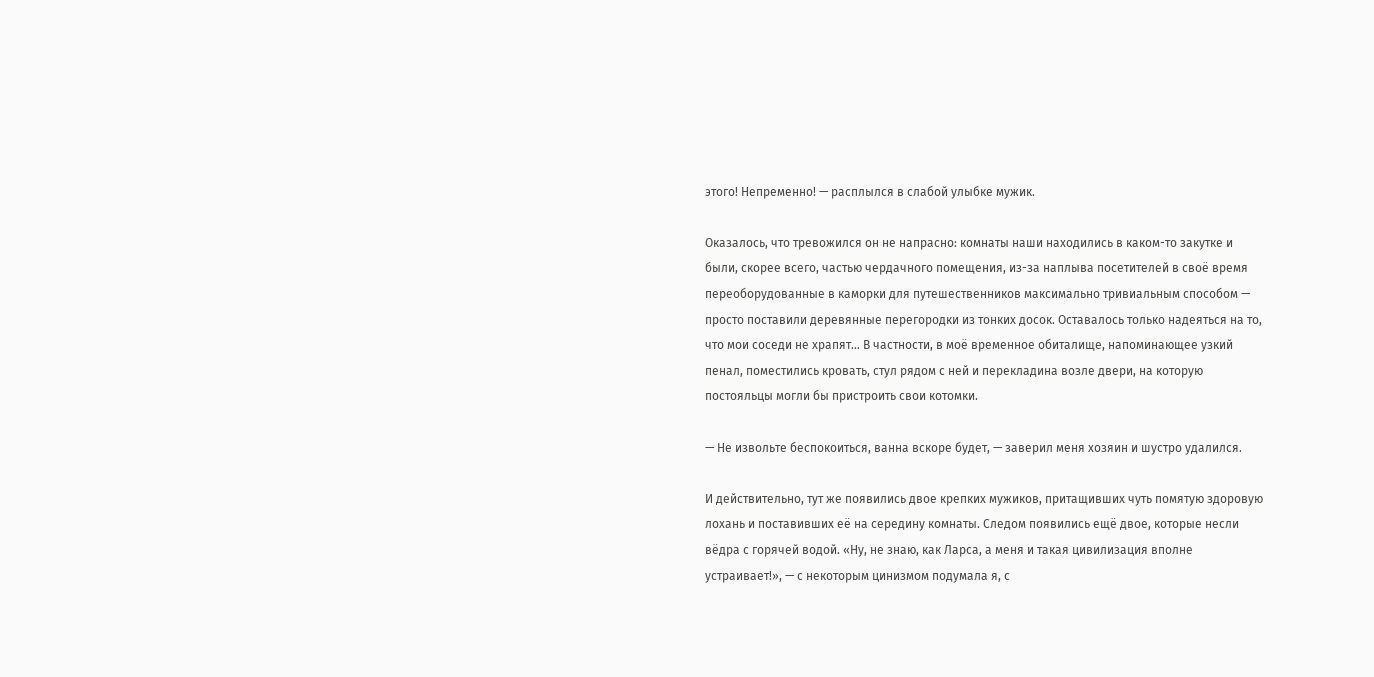этого! Непременно! — расплылся в слабой улыбке мужик.

Оказалось, что тревожился он не напрасно: комнаты наши находились в каком-то закутке и были, скорее всего, частью чердачного помещения, из-за наплыва посетителей в своё время переоборудованные в каморки для путешественников максимально тривиальным способом — просто поставили деревянные перегородки из тонких досок. Оставалось только надеяться на то, что мои соседи не храпят… В частности, в моё временное обиталище, напоминающее узкий пенал, поместились кровать, стул рядом с ней и перекладина возле двери, на которую постояльцы могли бы пристроить свои котомки.

— Не извольте беспокоиться, ванна вскоре будет, — заверил меня хозяин и шустро удалился.

И действительно, тут же появились двое крепких мужиков, притащивших чуть помятую здоровую лохань и поставивших её на середину комнаты. Следом появились ещё двое, которые несли вёдра с горячей водой. «Ну, не знаю, как Ларса, а меня и такая цивилизация вполне устраивает!», — с некоторым цинизмом подумала я, с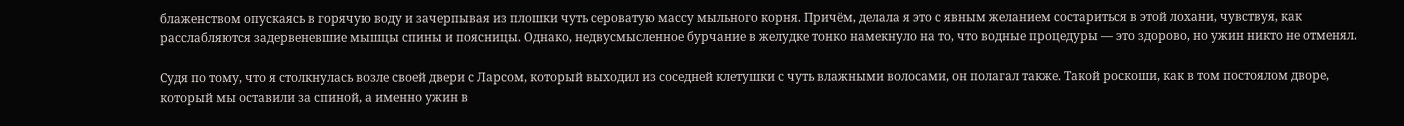блаженством опускаясь в горячую воду и зачерпывая из плошки чуть сероватую массу мыльного корня. Причём, делала я это с явным желанием состариться в этой лохани, чувствуя, как расслабляются задервеневшие мышцы спины и поясницы. Однако, недвусмысленное бурчание в желудке тонко намекнуло на то, что водные процедуры — это здорово, но ужин никто не отменял.

Судя по тому, что я столкнулась возле своей двери с Ларсом, который выходил из соседней клетушки с чуть влажными волосами, он полагал также. Такой роскоши, как в том постоялом дворе, который мы оставили за спиной, а именно ужин в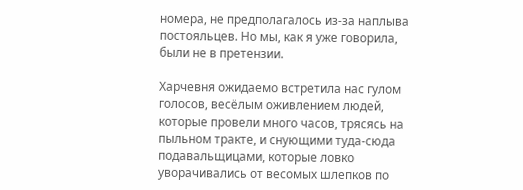номера, не предполагалось из-за наплыва постояльцев. Но мы, как я уже говорила, были не в претензии.

Харчевня ожидаемо встретила нас гулом голосов, весёлым оживлением людей, которые провели много часов, трясясь на пыльном тракте, и снующими туда-сюда подавальщицами, которые ловко уворачивались от весомых шлепков по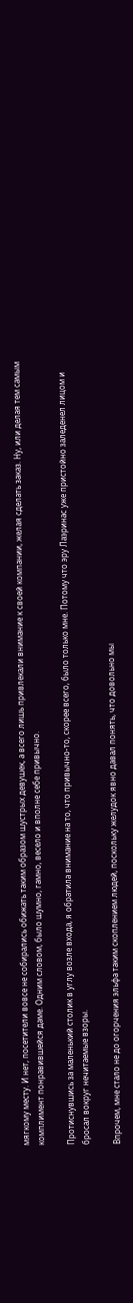мягкому месту. И нет, посетители вовсе не собирались обижать таким образом шустрых девушек, а всего лишь привлекали внимание к своей компании, желая сделать заказ. Ну, или делая тем самым комплимент понравившейся даме. Одним словом, было шумно, гамно, весело и вполне себе привычно.

Протиснувшись за маленький столик в углу возле входа, я обратила внимание на то, что привычно-то, скорее всего, было только мне. Потому что эру Лаэринас уже пристойно заледенел лицом и бросал вокруг нечитаемые взоры.

Впрочем, мне стало не до огорчения эльфа таким скоплением людей, поскольку желудок явно давал понять, что довольно мы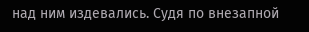над ним издевались. Судя по внезапной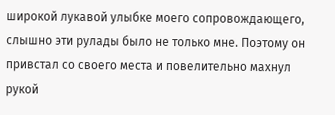широкой лукавой улыбке моего сопровождающего, слышно эти рулады было не только мне. Поэтому он привстал со своего места и повелительно махнул рукой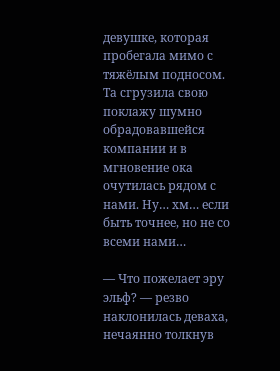девушке, которая пробегала мимо с тяжёлым подносом. Та сгрузила свою поклажу шумно обрадовавшейся компании и в мгновение ока очутилась рядом с нами. Ну… хм… если быть точнее, но не со всеми нами…

— Что пожелает эру эльф? — резво наклонилась деваха, нечаянно толкнув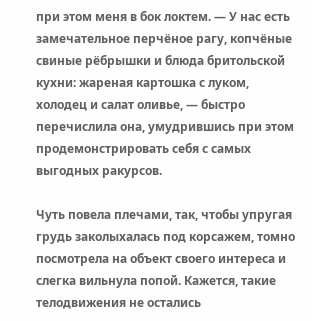при этом меня в бок локтем. — У нас есть замечательное перчёное рагу, копчёные свиные рёбрышки и блюда бритольской кухни: жареная картошка с луком, холодец и салат оливье, — быстро перечислила она, умудрившись при этом продемонстрировать себя с самых выгодных ракурсов.

Чуть повела плечами, так, чтобы упругая грудь заколыхалась под корсажем, томно посмотрела на объект своего интереса и слегка вильнула попой. Кажется, такие телодвижения не остались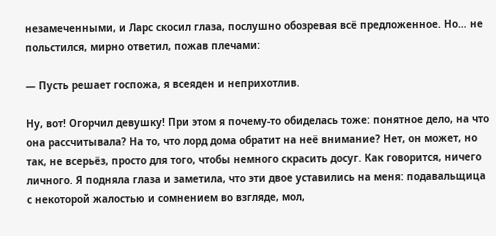незамеченными, и Ларс скосил глаза, послушно обозревая всё предложенное. Но… не польстился, мирно ответил, пожав плечами:

— Пусть решает госпожа, я всеяден и неприхотлив.

Ну, вот! Огорчил девушку! При этом я почему-то обиделась тоже: понятное дело, на что она рассчитывала? На то, что лорд дома обратит на неё внимание? Нет, он может, но так, не всерьёз, просто для того, чтобы немного скрасить досуг. Как говорится, ничего личного. Я подняла глаза и заметила, что эти двое уставились на меня: подавальщица с некоторой жалостью и сомнением во взгляде, мол,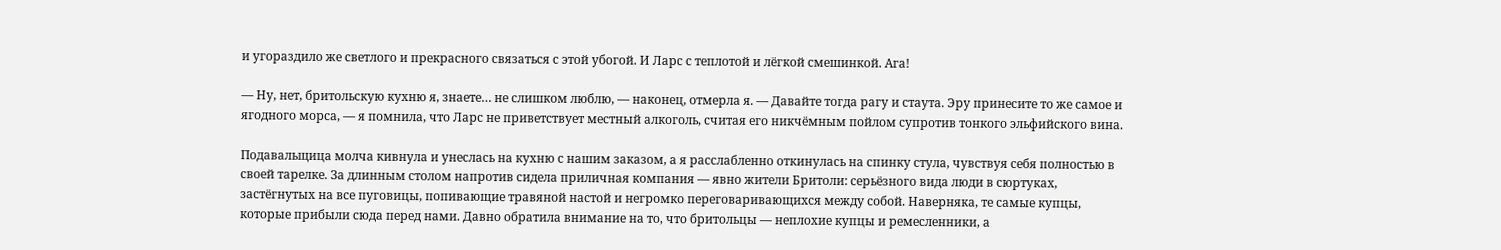и угораздило же светлого и прекрасного связаться с этой убогой. И Ларс с теплотой и лёгкой смешинкой. Ага!

— Ну, нет, бритольскую кухню я, знаете… не слишком люблю, — наконец, отмерла я. — Давайте тогда рагу и стаута. Эру принесите то же самое и ягодного морса, — я помнила, что Ларс не приветствует местный алкоголь, считая его никчёмным пойлом супротив тонкого эльфийского вина.

Подавальщица молча кивнула и унеслась на кухню с нашим заказом, а я расслабленно откинулась на спинку стула, чувствуя себя полностью в своей тарелке. За длинным столом напротив сидела приличная компания — явно жители Бритоли: серьёзного вида люди в сюртуках, застёгнутых на все пуговицы, попивающие травяной настой и негромко переговаривающихся между собой. Наверняка, те самые купцы, которые прибыли сюда перед нами. Давно обратила внимание на то, что бритольцы — неплохие купцы и ремесленники, а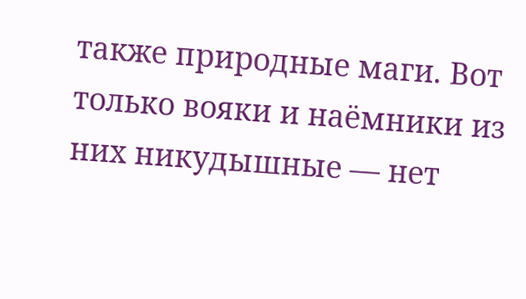также природные маги. Вот только вояки и наёмники из них никудышные — нет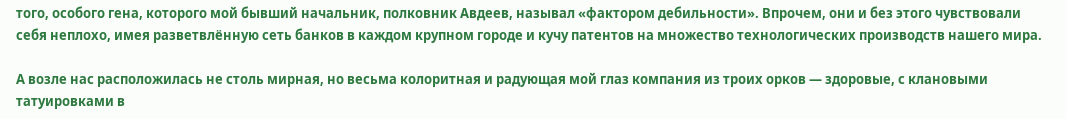того, особого гена, которого мой бывший начальник, полковник Авдеев, называл «фактором дебильности». Впрочем, они и без этого чувствовали себя неплохо, имея разветвлённую сеть банков в каждом крупном городе и кучу патентов на множество технологических производств нашего мира.

А возле нас расположилась не столь мирная, но весьма колоритная и радующая мой глаз компания из троих орков — здоровые, с клановыми татуировками в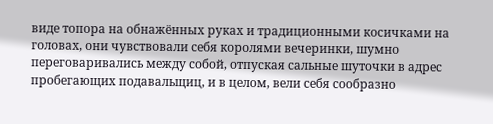виде топора на обнажённых руках и традиционными косичками на головах, они чувствовали себя королями вечеринки, шумно переговаривались между собой, отпуская сальные шуточки в адрес пробегающих подавальщиц, и в целом, вели себя сообразно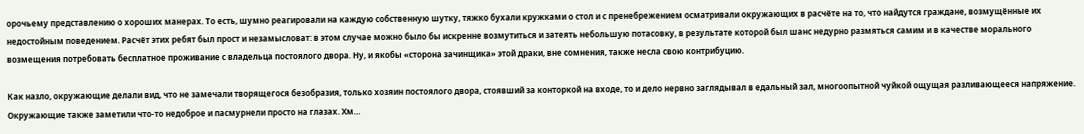орочьему представлению о хороших манерах. То есть, шумно реагировали на каждую собственную шутку, тяжко бухали кружками о стол и с пренебрежением осматривали окружающих в расчёте на то, что найдутся граждане, возмущённые их недостойным поведением. Расчёт этих ребят был прост и незамысловат: в этом случае можно было бы искренне возмутиться и затеять небольшую потасовку, в результате которой был шанс недурно размяться самим и в качестве морального возмещения потребовать бесплатное проживание с владельца постоялого двора. Ну, и якобы «сторона зачинщика» этой драки, вне сомнения, также несла свою контрибуцию.

Как назло, окружающие делали вид, что не замечали творящегося безобразия, только хозяин постоялого двора, стоявший за конторкой на входе, то и дело нервно заглядывал в едальный зал, многоопытной чуйкой ощущая разливающееся напряжение. Окружающие также заметили что-то недоброе и пасмурнели просто на глазах. Хм…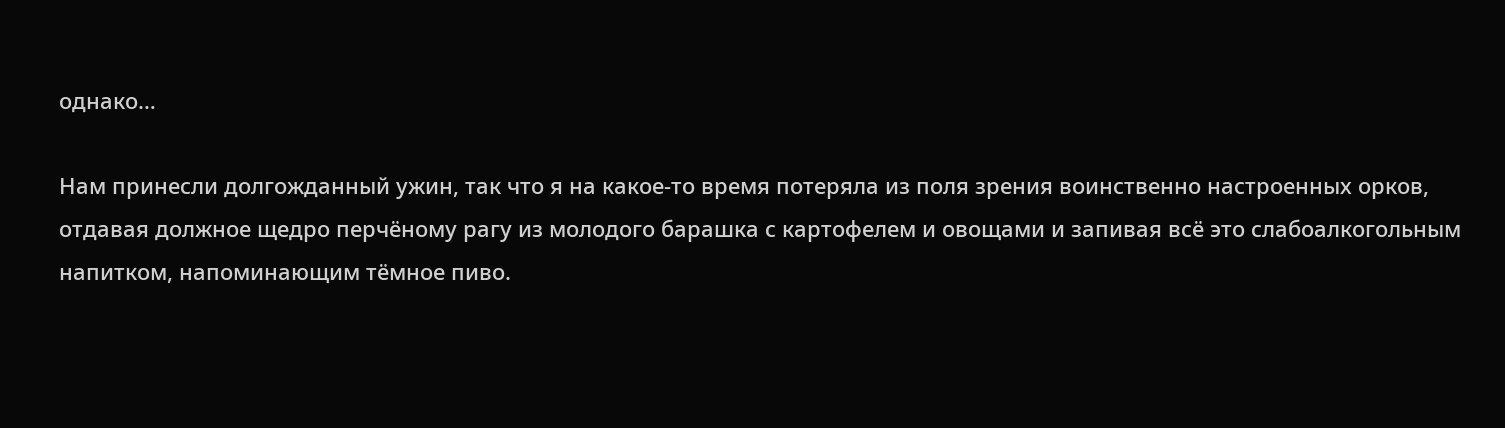однако…

Нам принесли долгожданный ужин, так что я на какое-то время потеряла из поля зрения воинственно настроенных орков, отдавая должное щедро перчёному рагу из молодого барашка с картофелем и овощами и запивая всё это слабоалкогольным напитком, напоминающим тёмное пиво.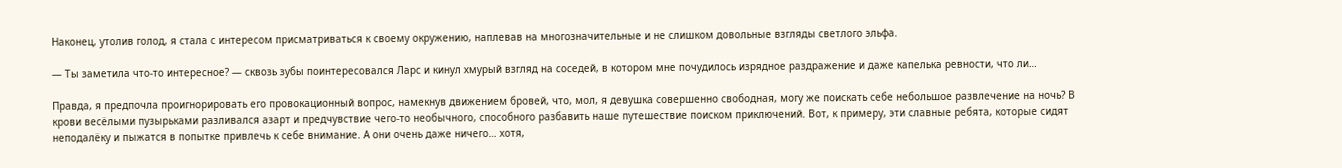Наконец, утолив голод, я стала с интересом присматриваться к своему окружению, наплевав на многозначительные и не слишком довольные взгляды светлого эльфа.

— Ты заметила что-то интересное? — сквозь зубы поинтересовался Ларс и кинул хмурый взгляд на соседей, в котором мне почудилось изрядное раздражение и даже капелька ревности, что ли…

Правда, я предпочла проигнорировать его провокационный вопрос, намекнув движением бровей, что, мол, я девушка совершенно свободная, могу же поискать себе небольшое развлечение на ночь? В крови весёлыми пузырьками разливался азарт и предчувствие чего-то необычного, способного разбавить наше путешествие поиском приключений. Вот, к примеру, эти славные ребята, которые сидят неподалёку и пыжатся в попытке привлечь к себе внимание. А они очень даже ничего… хотя,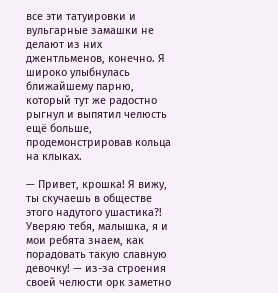все эти татуировки и вульгарные замашки не делают из них джентльменов, конечно. Я широко улыбнулась ближайшему парню, который тут же радостно рыгнул и выпятил челюсть ещё больше, продемонстрировав кольца на клыках.

— Привет, крошка! Я вижу, ты скучаешь в обществе этого надутого ушастика?! Уверяю тебя, малышка, я и мои ребята знаем, как порадовать такую славную девочку! — из-за строения своей челюсти орк заметно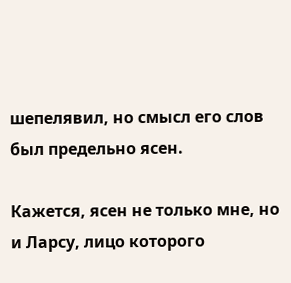шепелявил, но смысл его слов был предельно ясен.

Кажется, ясен не только мне, но и Ларсу, лицо которого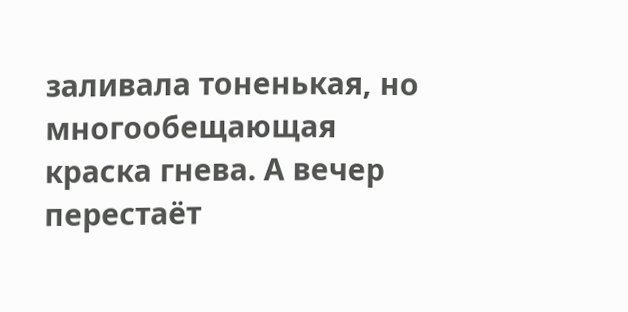заливала тоненькая, но многообещающая краска гнева. А вечер перестаёт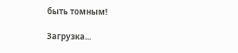быть томным!

Загрузка...